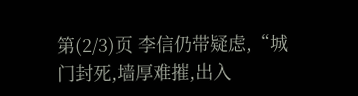第(2/3)页 李信仍带疑虑,“城门封死,墙厚难摧,出入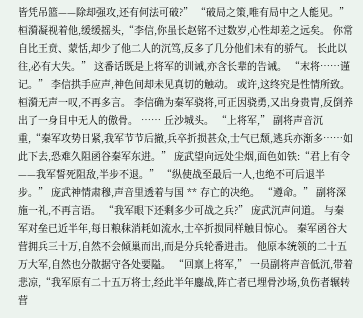皆凭吊篮——除却强攻,还有何法可破?” “破局之策,唯有局中之人能见。” 桓漪凝视着他,缓缓摇头,“李信,你虽长赵铭不过数岁,心性却差之远矣。 你常自比王贲、蒙恬,却少了他二人的沉笃,反多了几分他们未有的骄气。 长此以往,必有大失。” 这番话既是上将军的训诫,亦含长辈的告诫。 “末将……谨记。” 李信拱手应声,神色间却未见真切的触动。 或许,这终究是性情所致。 桓漪无声一叹,不再多言。 李信确为秦军骁将,可正因骁勇,又出身贵胄,反倒养出了一身目中无人的傲骨。 …… 丘沙城头。 “上将军,” 副将声音沉重,“秦军攻势日紧,我军节节后撤,兵卒折损甚众,士气已颓,逃兵亦渐多……如此下去,恐难久阻函谷秦军东进。” 庞武望向远处尘烟,面色如铁:“君上有令——我军誓死阻敌,半步不退。” “纵使战至最后一人,也绝不可后退半步。” 庞武神情肃穆,声音里透着与国 ** 存亡的决绝。 “遵命。” 副将深施一礼,不再言语。 “我军眼下还剩多少可战之兵?” 庞武沉声问道。 与秦军对垒已近半年,每日粮秣消耗如流水,士卒折损同样触目惊心。 秦军函谷大营拥兵三十万,自然不会倾巢而出,而是分兵轮番进击。 他原本统领的二十五万大军,自然也分散据守各处要隘。 “回禀上将军,” 一员副将声音低沉,带着悲凉,“我军原有二十五万将士,经此半年鏖战,阵亡者已埋骨沙场,负伤者辗转营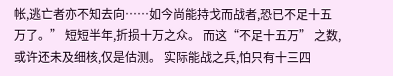帐,逃亡者亦不知去向……如今尚能持戈而战者,恐已不足十五万了。” 短短半年,折损十万之众。 而这“不足十五万” 之数,或许还未及细核,仅是估测。 实际能战之兵,怕只有十三四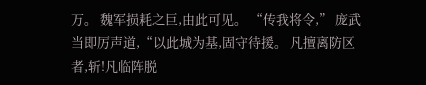万。 魏军损耗之巨,由此可见。 “传我将令,” 庞武当即厉声道,“以此城为基,固守待援。 凡擅离防区者,斩!凡临阵脱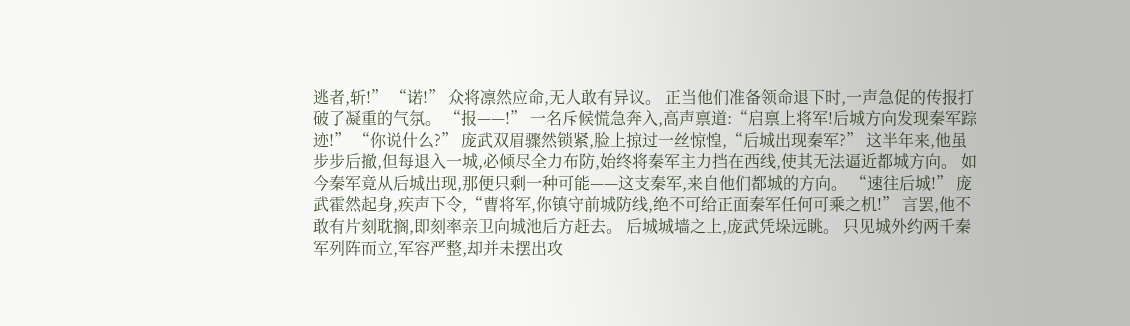逃者,斩!” “诺!” 众将凛然应命,无人敢有异议。 正当他们准备领命退下时,一声急促的传报打破了凝重的气氛。 “报——!” 一名斥候慌急奔入,高声禀道:“启禀上将军!后城方向发现秦军踪迹!” “你说什么?” 庞武双眉骤然锁紧,脸上掠过一丝惊惶,“后城出现秦军?” 这半年来,他虽步步后撤,但每退入一城,必倾尽全力布防,始终将秦军主力挡在西线,使其无法逼近都城方向。 如今秦军竟从后城出现,那便只剩一种可能——这支秦军,来自他们都城的方向。 “速往后城!” 庞武霍然起身,疾声下令,“曹将军,你镇守前城防线,绝不可给正面秦军任何可乘之机!” 言罢,他不敢有片刻耽搁,即刻率亲卫向城池后方赶去。 后城城墙之上,庞武凭垛远眺。 只见城外约两千秦军列阵而立,军容严整,却并未摆出攻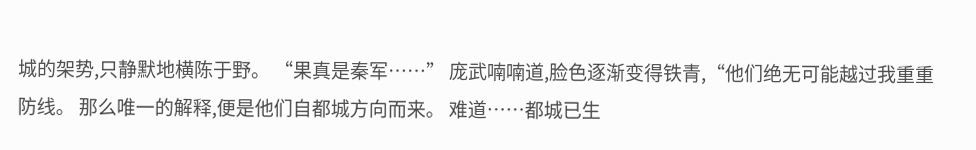城的架势,只静默地横陈于野。 “果真是秦军……” 庞武喃喃道,脸色逐渐变得铁青,“他们绝无可能越过我重重防线。 那么唯一的解释,便是他们自都城方向而来。 难道……都城已生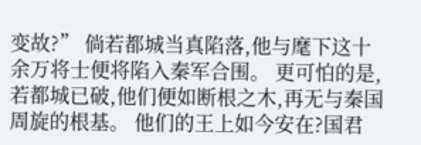变故?” 倘若都城当真陷落,他与麾下这十余万将士便将陷入秦军合围。 更可怕的是,若都城已破,他们便如断根之木,再无与秦国周旋的根基。 他们的王上如今安在?国君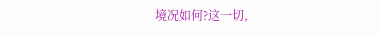境况如何?这一切,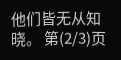他们皆无从知晓。 第(2/3)页